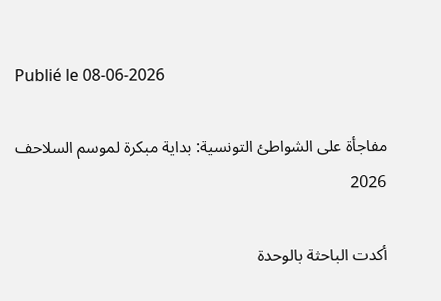Publié le 08-06-2026

مفاجأة على الشواطئ التونسية: بداية مبكرة لموسم السلاحف 2026

أكدت الباحثة بالوحدة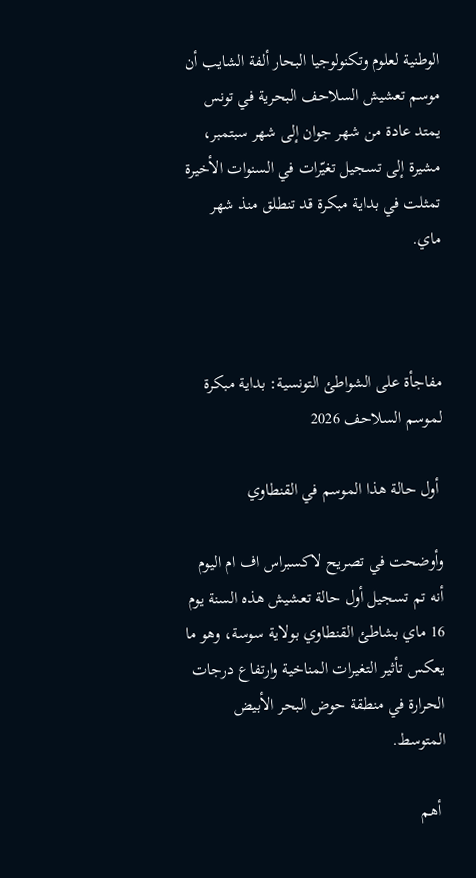الوطنية لعلوم وتكنولوجيا البحار ألفة الشايب أن موسم تعشيش السلاحف البحرية في تونس يمتد عادة من شهر جوان إلى شهر سبتمبر، مشيرة إلى تسجيل تغيّرات في السنوات الأخيرة تمثلت في بداية مبكرة قد تنطلق منذ شهر ماي.



مفاجأة على الشواطئ التونسية: بداية مبكرة لموسم السلاحف 2026

 أول حالة هذا الموسم في القنطاوي

وأوضحت في تصريح لاكسبراس اف ام اليوم  أنه تم تسجيل أول حالة تعشيش هذه السنة يوم 16 ماي بشاطئ القنطاوي بولاية سوسة، وهو ما يعكس تأثير التغيرات المناخية وارتفاع درجات الحرارة في منطقة حوض البحر الأبيض المتوسط.

 أهم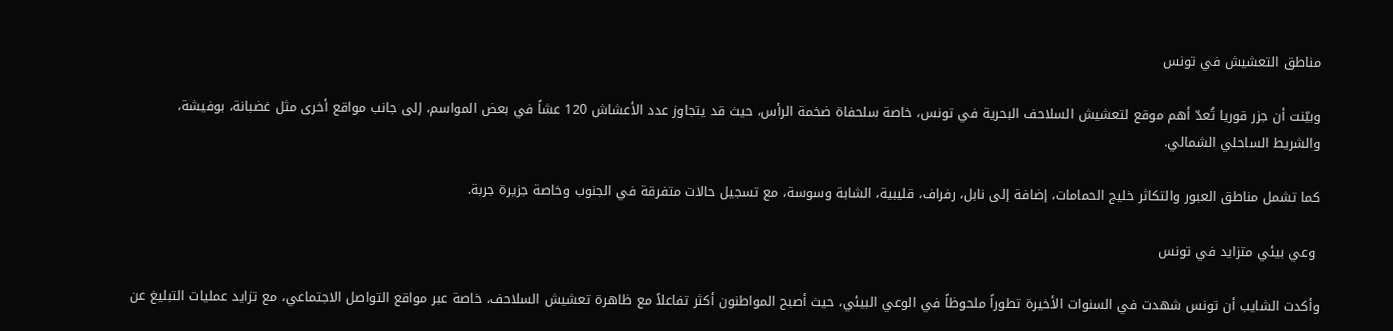مناطق التعشيش في تونس

وبيّنت أن جزر قوريا تُعدّ أهم موقع لتعشيش السلاحف البحرية في تونس، خاصة سلحفاة ضخمة الرأس، حيث قد يتجاوز عدد الأعشاش 120 عشاً في بعض المواسم، إلى جانب مواقع أخرى مثل غضبانة، بوفيشة، والشريط الساحلي الشمالي.

كما تشمل مناطق العبور والتكاثر خليج الحمامات، إضافة إلى نابل، رفراف، قليبية، الشابة وسوسة، مع تسجيل حالات متفرقة في الجنوب وخاصة جزيرة جربة.

 وعي بيئي متزايد في تونس

وأكدت الشايب أن تونس شهدت في السنوات الأخيرة تطوراً ملحوظاً في الوعي البيئي، حيث أصبح المواطنون أكثر تفاعلاً مع ظاهرة تعشيش السلاحف، خاصة عبر مواقع التواصل الاجتماعي، مع تزايد عمليات التبليغ عن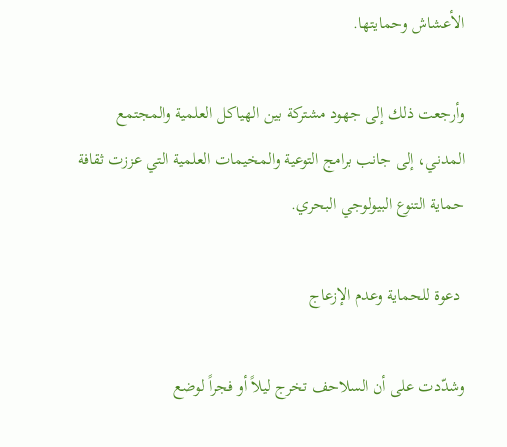الأعشاش وحمايتها.

وأرجعت ذلك إلى جهود مشتركة بين الهياكل العلمية والمجتمع المدني، إلى جانب برامج التوعية والمخيمات العلمية التي عززت ثقافة حماية التنوع البيولوجي البحري.

 دعوة للحماية وعدم الإزعاج

وشدّدت على أن السلاحف تخرج ليلاً أو فجراً لوضع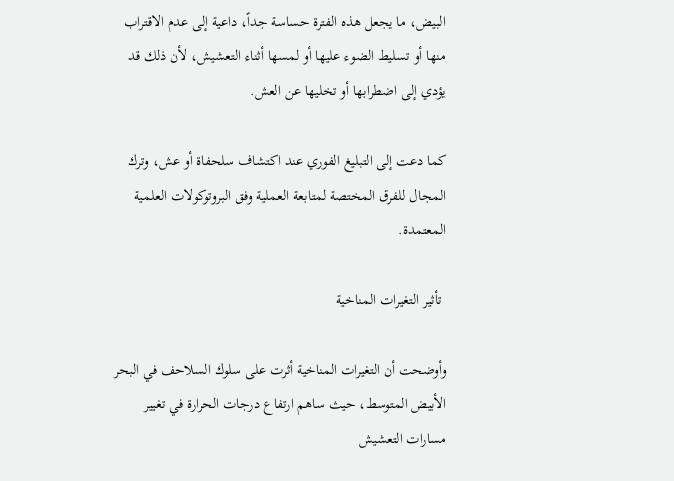البيض، ما يجعل هذه الفترة حساسة جداً، داعية إلى عدم الاقتراب منها أو تسليط الضوء عليها أو لمسها أثناء التعشيش، لأن ذلك قد يؤدي إلى اضطرابها أو تخليها عن العش.

كما دعت إلى التبليغ الفوري عند اكتشاف سلحفاة أو عش، وترك المجال للفرق المختصة لمتابعة العملية وفق البروتوكولات العلمية المعتمدة.

 تأثير التغيرات المناخية

وأوضحت أن التغيرات المناخية أثرت على سلوك السلاحف في البحر الأبيض المتوسط، حيث ساهم ارتفاع درجات الحرارة في تغيير مسارات التعشيش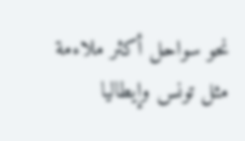نحو سواحل أكثر ملاءمة مثل تونس وإيطاليا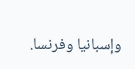وإسبانيا وفرنسا.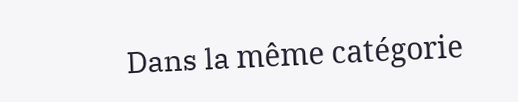Dans la même catégorie